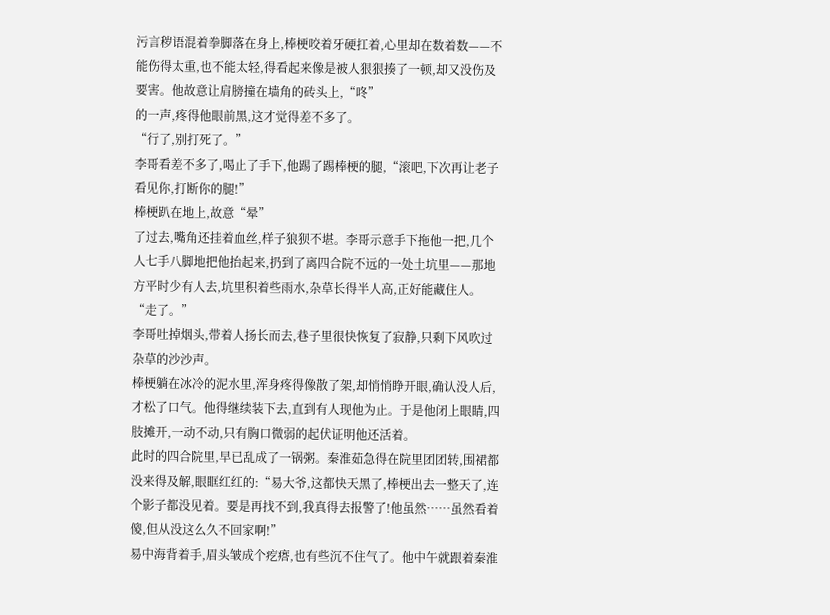污言秽语混着拳脚落在身上,棒梗咬着牙硬扛着,心里却在数着数——不能伤得太重,也不能太轻,得看起来像是被人狠狠揍了一顿,却又没伤及要害。他故意让肩膀撞在墙角的砖头上,“咚”
的一声,疼得他眼前黑,这才觉得差不多了。
“行了,别打死了。”
李哥看差不多了,喝止了手下,他踢了踢棒梗的腿,“滚吧,下次再让老子看见你,打断你的腿!”
棒梗趴在地上,故意“晕”
了过去,嘴角还挂着血丝,样子狼狈不堪。李哥示意手下拖他一把,几个人七手八脚地把他抬起来,扔到了离四合院不远的一处土坑里——那地方平时少有人去,坑里积着些雨水,杂草长得半人高,正好能藏住人。
“走了。”
李哥吐掉烟头,带着人扬长而去,巷子里很快恢复了寂静,只剩下风吹过杂草的沙沙声。
棒梗躺在冰冷的泥水里,浑身疼得像散了架,却悄悄睁开眼,确认没人后,才松了口气。他得继续装下去,直到有人现他为止。于是他闭上眼睛,四肢摊开,一动不动,只有胸口微弱的起伏证明他还活着。
此时的四合院里,早已乱成了一锅粥。秦淮茹急得在院里团团转,围裙都没来得及解,眼眶红红的:“易大爷,这都快天黑了,棒梗出去一整天了,连个影子都没见着。要是再找不到,我真得去报警了!他虽然……虽然看着傻,但从没这么久不回家啊!”
易中海背着手,眉头皱成个疙瘩,也有些沉不住气了。他中午就跟着秦淮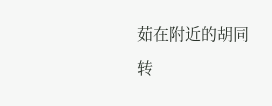茹在附近的胡同转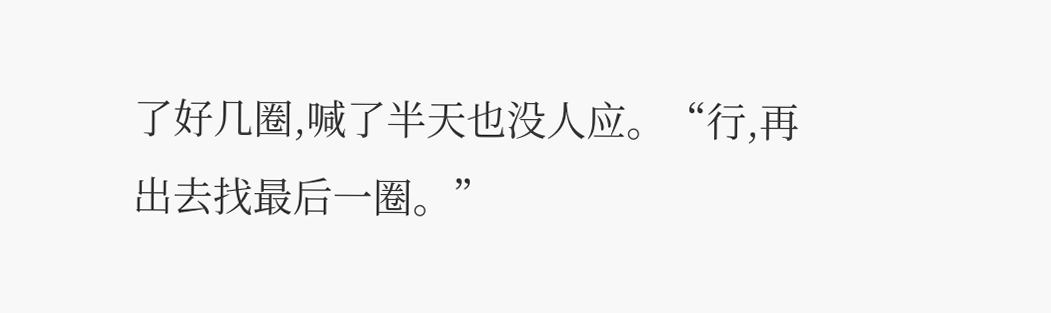了好几圈,喊了半天也没人应。“行,再出去找最后一圈。”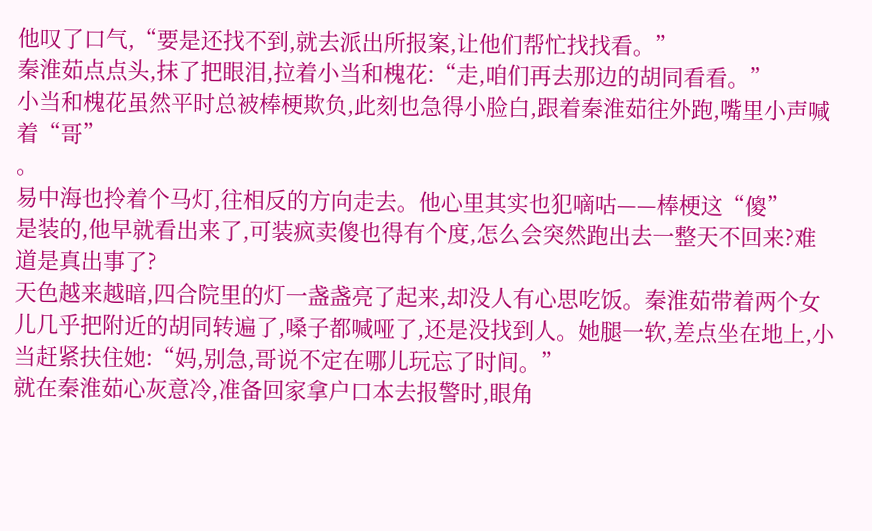他叹了口气,“要是还找不到,就去派出所报案,让他们帮忙找找看。”
秦淮茹点点头,抹了把眼泪,拉着小当和槐花:“走,咱们再去那边的胡同看看。”
小当和槐花虽然平时总被棒梗欺负,此刻也急得小脸白,跟着秦淮茹往外跑,嘴里小声喊着“哥”
。
易中海也拎着个马灯,往相反的方向走去。他心里其实也犯嘀咕——棒梗这“傻”
是装的,他早就看出来了,可装疯卖傻也得有个度,怎么会突然跑出去一整天不回来?难道是真出事了?
天色越来越暗,四合院里的灯一盏盏亮了起来,却没人有心思吃饭。秦淮茹带着两个女儿几乎把附近的胡同转遍了,嗓子都喊哑了,还是没找到人。她腿一软,差点坐在地上,小当赶紧扶住她:“妈,别急,哥说不定在哪儿玩忘了时间。”
就在秦淮茹心灰意冷,准备回家拿户口本去报警时,眼角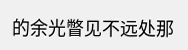的余光瞥见不远处那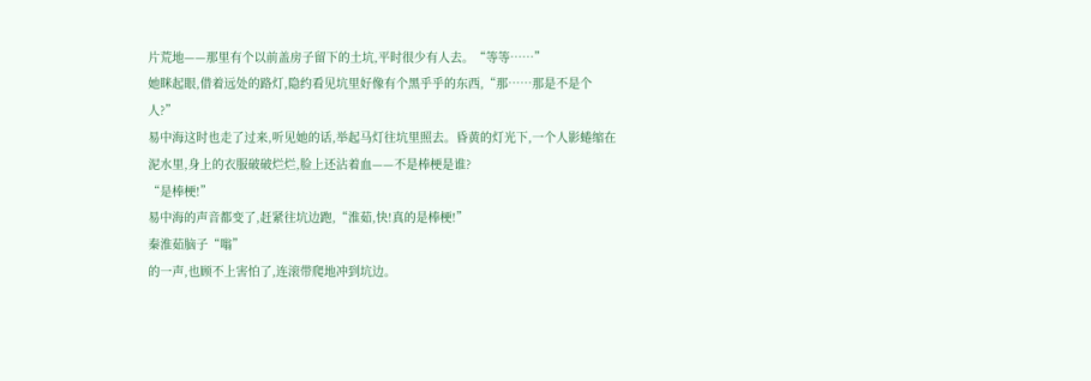片荒地——那里有个以前盖房子留下的土坑,平时很少有人去。“等等……”
她眯起眼,借着远处的路灯,隐约看见坑里好像有个黑乎乎的东西,“那……那是不是个人?”
易中海这时也走了过来,听见她的话,举起马灯往坑里照去。昏黄的灯光下,一个人影蜷缩在泥水里,身上的衣服破破烂烂,脸上还沾着血——不是棒梗是谁?
“是棒梗!”
易中海的声音都变了,赶紧往坑边跑,“淮茹,快!真的是棒梗!”
秦淮茹脑子“嗡”
的一声,也顾不上害怕了,连滚带爬地冲到坑边。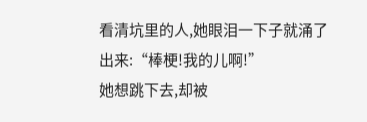看清坑里的人,她眼泪一下子就涌了出来:“棒梗!我的儿啊!”
她想跳下去,却被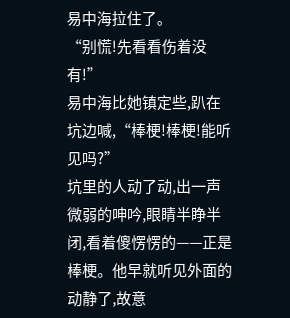易中海拉住了。
“别慌!先看看伤着没有!”
易中海比她镇定些,趴在坑边喊,“棒梗!棒梗!能听见吗?”
坑里的人动了动,出一声微弱的呻吟,眼睛半睁半闭,看着傻愣愣的——正是棒梗。他早就听见外面的动静了,故意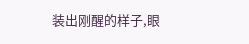装出刚醒的样子,眼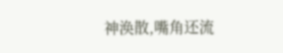神涣散,嘴角还流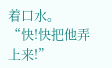着口水。
“快!快把他弄上来!”